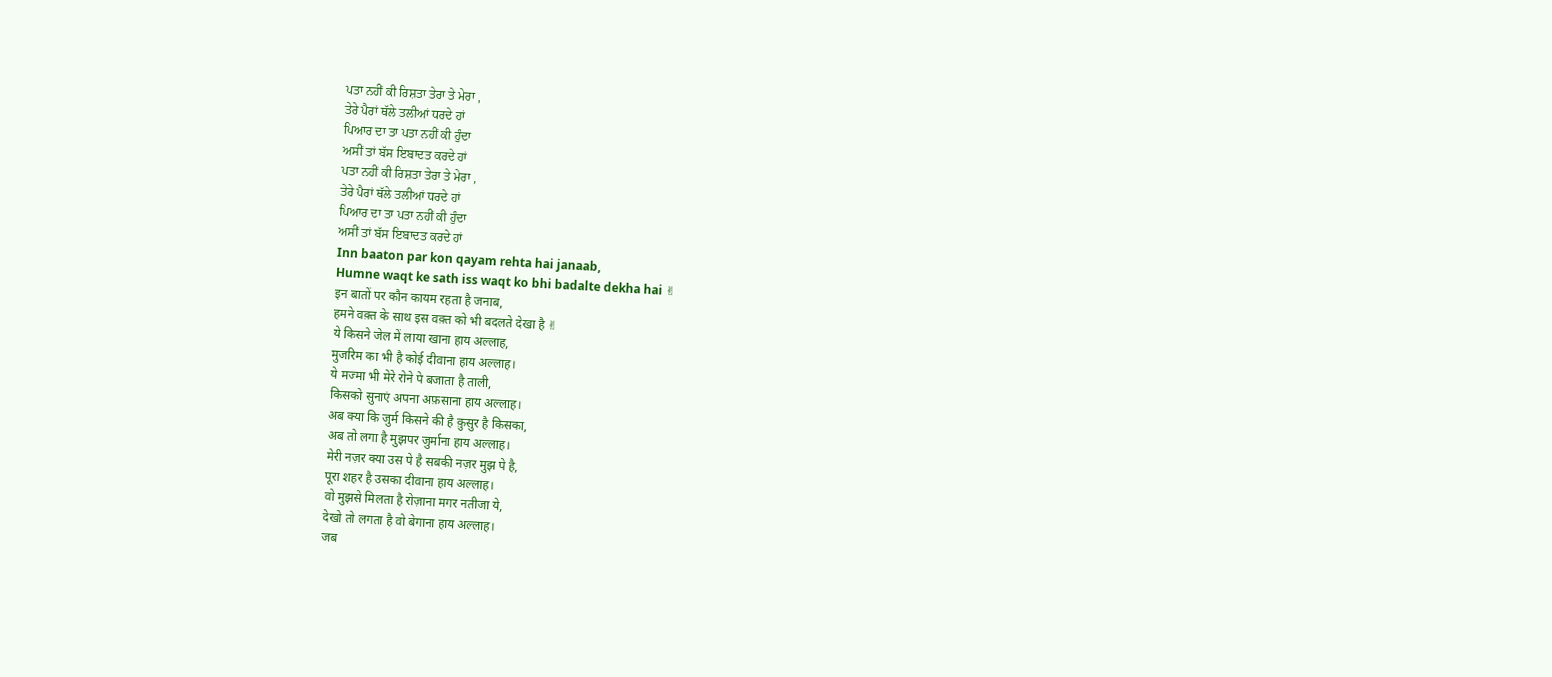ਪਤਾ ਨਹੀਂ ਕੀ ਰਿਸ਼ਤਾ ਤੇਰਾ ਤੇ ਮੇਰਾ ,
ਤੇਰੇ ਪੈਰਾਂ ਥੱਲੇ ਤਲੀਆਂ ਧਰਦੇ ਹਾਂ
ਪਿਆਰ ਦਾ ਤਾ ਪਤਾ ਨਹੀਂ ਕੀ ਹੁੰਦਾ
ਅਸੀਂ ਤਾਂ ਬੱਸ ਇਬਾਦਤ ਕਰਦੇ ਹਾਂ
ਪਤਾ ਨਹੀਂ ਕੀ ਰਿਸ਼ਤਾ ਤੇਰਾ ਤੇ ਮੇਰਾ ,
ਤੇਰੇ ਪੈਰਾਂ ਥੱਲੇ ਤਲੀਆਂ ਧਰਦੇ ਹਾਂ
ਪਿਆਰ ਦਾ ਤਾ ਪਤਾ ਨਹੀਂ ਕੀ ਹੁੰਦਾ
ਅਸੀਂ ਤਾਂ ਬੱਸ ਇਬਾਦਤ ਕਰਦੇ ਹਾਂ
Inn baaton par kon qayam rehta hai janaab,
Humne waqt ke sath iss waqt ko bhi badalte dekha hai ✌
इन बातों पर कौन कायम रहता है जनाब,
हमने वक़्त के साथ इस वक़्त को भी बदलते देखा है ✌
ये किसने जेल में लाया खाना हाय अल्लाह,
मुजरिम का भी है कोई दीवाना हाय अल्लाह।
ये मज्मा भी मेरे रोने पे बजाता है ताली,
किसको सुनाएं अपना अफ़साना हाय अल्लाह।
अब क्या कि जुर्म किसने की है क़ुसुर है किसका,
अब तो लगा है मुझपर जुर्माना हाय अल्लाह।
मेरी नज़र क्या उस पे है सबकी नज़र मुझ पे है,
पूरा शहर है उसका दीवाना हाय अल्लाह।
वो मुझसे मिलता है रोज़ाना मगर नतीजा ये,
देखो तो लगता है वो बेगाना हाय अल्लाह।
जब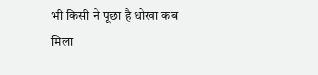भी किसी ने पूछा है धोखा कब मिला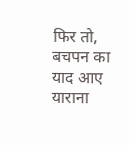फिर तो,
बचपन का याद आए याराना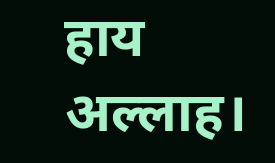हाय अल्लाह।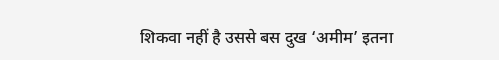शिकवा नहीं है उससे बस दुख ‘अमीम’ इतना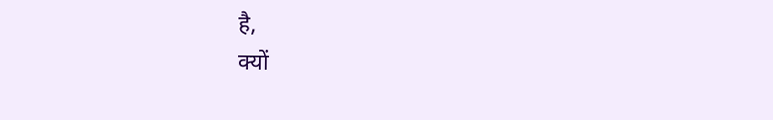है,
क्यों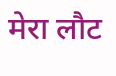मेरा लौट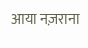आया नज़राना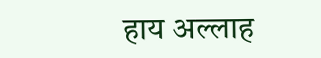हाय अल्लाह